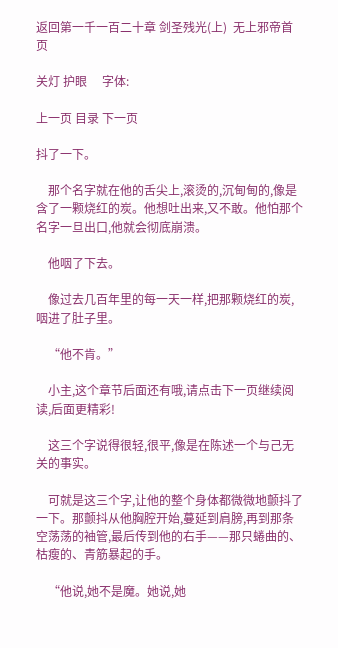返回第一千一百二十章 剑圣残光(上)  无上邪帝首页

关灯 护眼     字体:

上一页 目录 下一页

抖了一下。

    那个名字就在他的舌尖上,滚烫的,沉甸甸的,像是含了一颗烧红的炭。他想吐出来,又不敢。他怕那个名字一旦出口,他就会彻底崩溃。

    他咽了下去。

    像过去几百年里的每一天一样,把那颗烧红的炭,咽进了肚子里。

    “他不肯。”

    小主,这个章节后面还有哦,请点击下一页继续阅读,后面更精彩!

    这三个字说得很轻,很平,像是在陈述一个与己无关的事实。

    可就是这三个字,让他的整个身体都微微地颤抖了一下。那颤抖从他胸腔开始,蔓延到肩膀,再到那条空荡荡的袖管,最后传到他的右手——那只蜷曲的、枯瘦的、青筋暴起的手。

    “他说,她不是魔。她说,她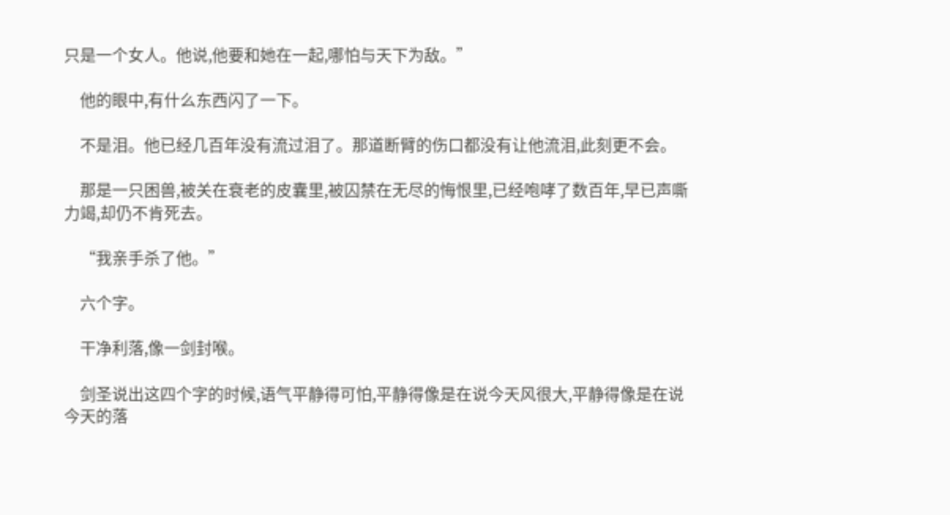只是一个女人。他说,他要和她在一起,哪怕与天下为敌。”

    他的眼中,有什么东西闪了一下。

    不是泪。他已经几百年没有流过泪了。那道断臂的伤口都没有让他流泪,此刻更不会。

    那是一只困兽,被关在衰老的皮囊里,被囚禁在无尽的悔恨里,已经咆哮了数百年,早已声嘶力竭,却仍不肯死去。

    “我亲手杀了他。”

    六个字。

    干净利落,像一剑封喉。

    剑圣说出这四个字的时候,语气平静得可怕,平静得像是在说今天风很大,平静得像是在说今天的落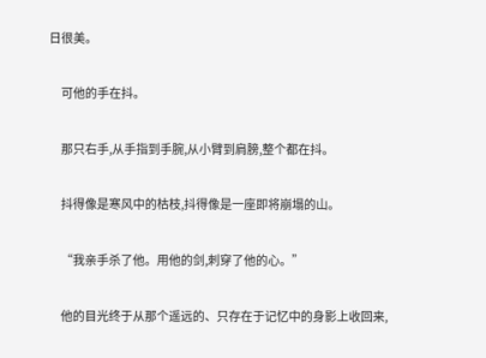日很美。

    可他的手在抖。

    那只右手,从手指到手腕,从小臂到肩膀,整个都在抖。

    抖得像是寒风中的枯枝,抖得像是一座即将崩塌的山。

    “我亲手杀了他。用他的剑,刺穿了他的心。”

    他的目光终于从那个遥远的、只存在于记忆中的身影上收回来,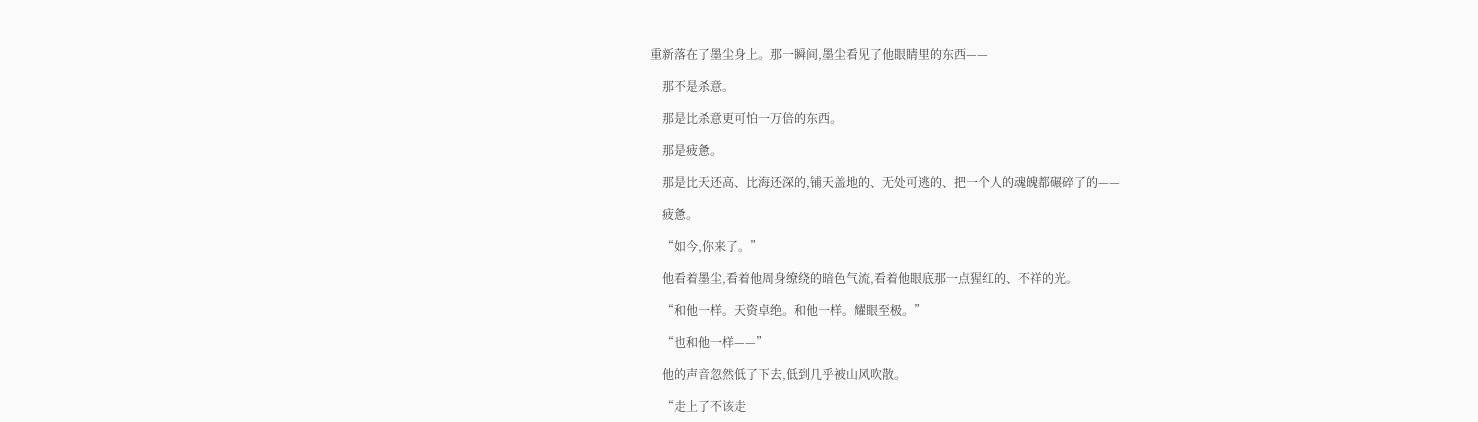重新落在了墨尘身上。那一瞬间,墨尘看见了他眼睛里的东西——

    那不是杀意。

    那是比杀意更可怕一万倍的东西。

    那是疲惫。

    那是比天还高、比海还深的,铺天盖地的、无处可逃的、把一个人的魂魄都碾碎了的——

    疲惫。

    “如今,你来了。”

    他看着墨尘,看着他周身缭绕的暗色气流,看着他眼底那一点猩红的、不祥的光。

    “和他一样。天资卓绝。和他一样。耀眼至极。”

    “也和他一样——”

    他的声音忽然低了下去,低到几乎被山风吹散。

    “走上了不该走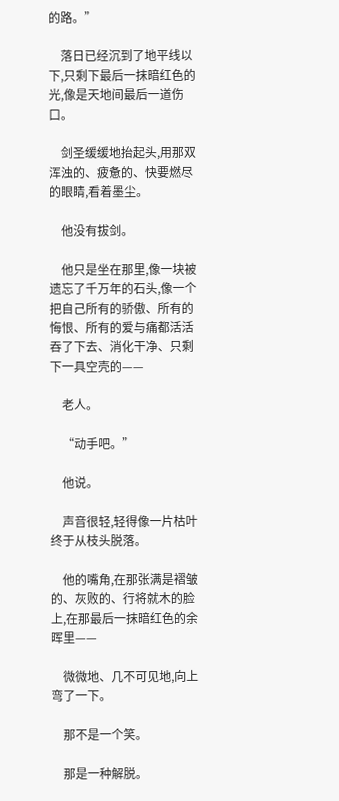的路。”

    落日已经沉到了地平线以下,只剩下最后一抹暗红色的光,像是天地间最后一道伤口。

    剑圣缓缓地抬起头,用那双浑浊的、疲惫的、快要燃尽的眼睛,看着墨尘。

    他没有拔剑。

    他只是坐在那里,像一块被遗忘了千万年的石头,像一个把自己所有的骄傲、所有的悔恨、所有的爱与痛都活活吞了下去、消化干净、只剩下一具空壳的——

    老人。

    “动手吧。”

    他说。

    声音很轻,轻得像一片枯叶终于从枝头脱落。

    他的嘴角,在那张满是褶皱的、灰败的、行将就木的脸上,在那最后一抹暗红色的余晖里——

    微微地、几不可见地,向上弯了一下。

    那不是一个笑。

    那是一种解脱。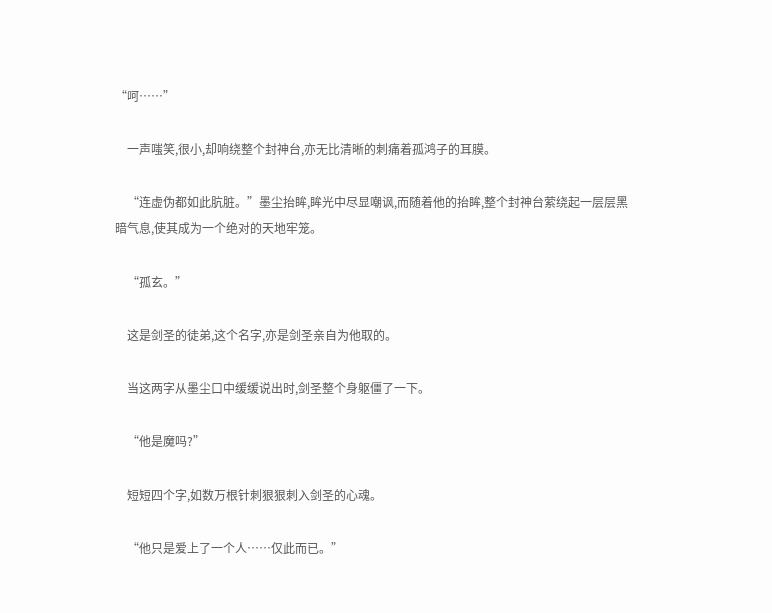“呵……”

    一声嗤笑,很小,却响绕整个封神台,亦无比清晰的刺痛着孤鸿子的耳膜。

    “连虚伪都如此肮脏。”墨尘抬眸,眸光中尽显嘲讽,而随着他的抬眸,整个封神台萦绕起一层层黑暗气息,使其成为一个绝对的天地牢笼。

    “孤玄。”

    这是剑圣的徒弟,这个名字,亦是剑圣亲自为他取的。

    当这两字从墨尘口中缓缓说出时,剑圣整个身躯僵了一下。

    “他是魔吗?”

    短短四个字,如数万根针刺狠狠刺入剑圣的心魂。

    “他只是爱上了一个人……仅此而已。”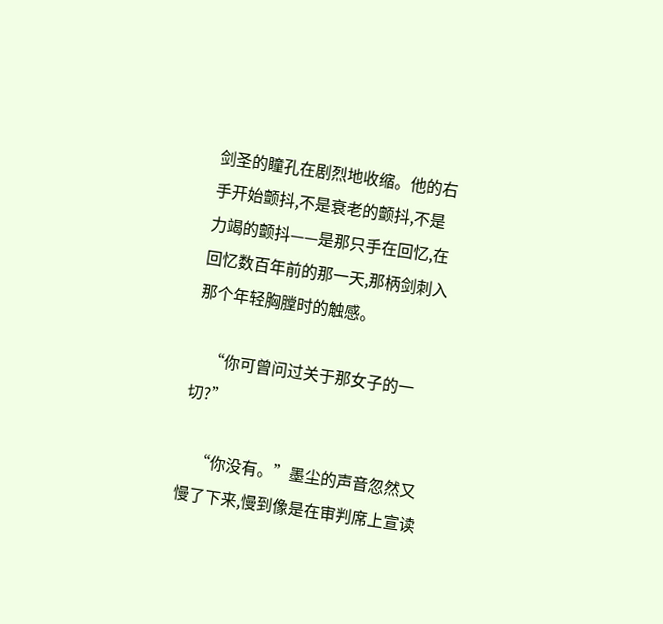剑圣的瞳孔在剧烈地收缩。他的右手开始颤抖,不是衰老的颤抖,不是力竭的颤抖——是那只手在回忆,在回忆数百年前的那一天,那柄剑刺入那个年轻胸膛时的触感。

    “你可曾问过关于那女子的一切?”

    “你没有。”墨尘的声音忽然又慢了下来,慢到像是在审判席上宣读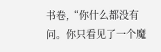书卷,“你什么都没有问。你只看见了一个魔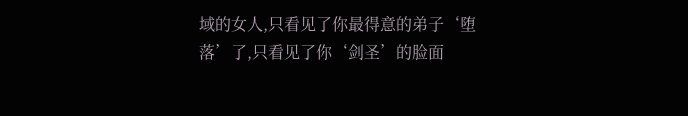域的女人,只看见了你最得意的弟子‘堕落’了,只看见了你‘剑圣’的脸面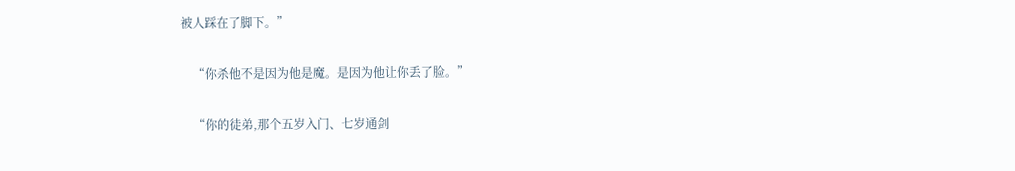被人踩在了脚下。”

    “你杀他不是因为他是魔。是因为他让你丢了脸。”

    “你的徒弟,那个五岁入门、七岁通剑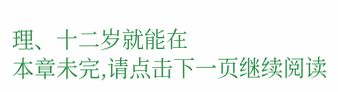理、十二岁就能在
本章未完,请点击下一页继续阅读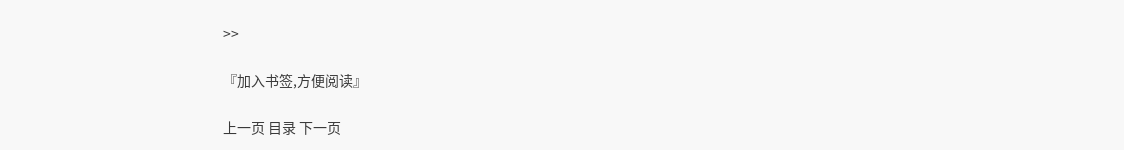>>

『加入书签,方便阅读』

上一页 目录 下一页